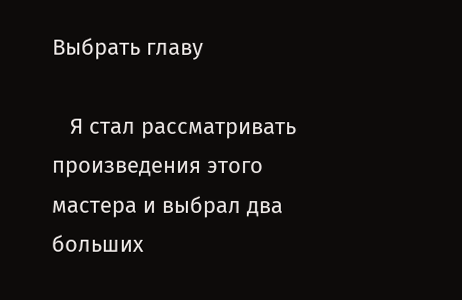Выбрать главу

   Я стал рассматривать произведения этого мастера и выбрал два больших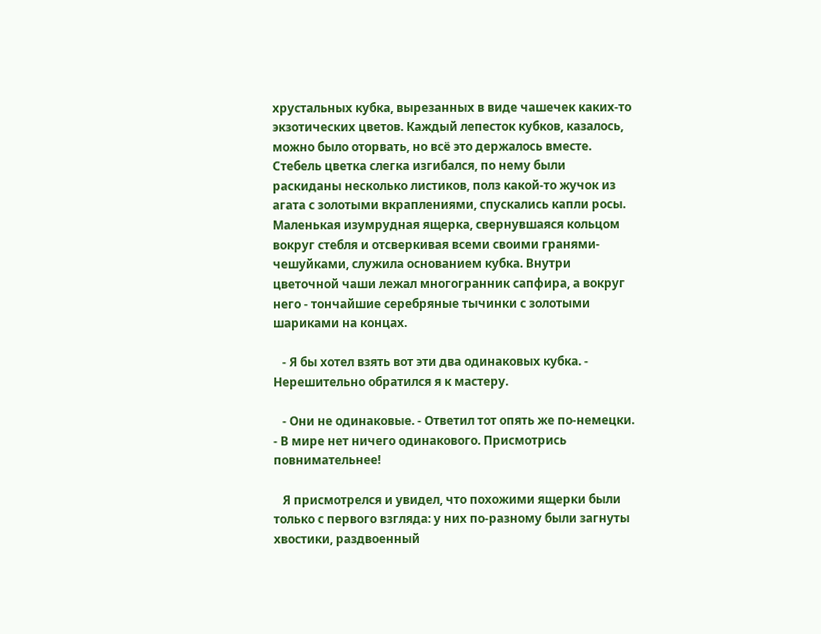хрустальных кубка, вырезанных в виде чашечек каких-то экзотических цветов. Каждый лепесток кубков, казалось, можно было оторвать, но всё это держалось вместе. Стебель цветка слегка изгибался, по нему были раскиданы несколько листиков, полз какой-то жучок из агата с золотыми вкраплениями, спускались капли росы. Маленькая изумрудная ящерка, свернувшаяся кольцом вокруг стебля и отсверкивая всеми своими гранями-чешуйками, служила основанием кубка. Внутри цветочной чаши лежал многогранник сапфира, а вокруг него - тончайшие серебряные тычинки с золотыми шариками на концах.

   - Я бы хотел взять вот эти два одинаковых кубка. - Нерешительно обратился я к мастеру.

   - Они не одинаковые. - Ответил тот опять же по-немецки. - В мире нет ничего одинакового. Присмотрись повнимательнее!

   Я присмотрелся и увидел, что похожими ящерки были только с первого взгляда: у них по-разному были загнуты хвостики, раздвоенный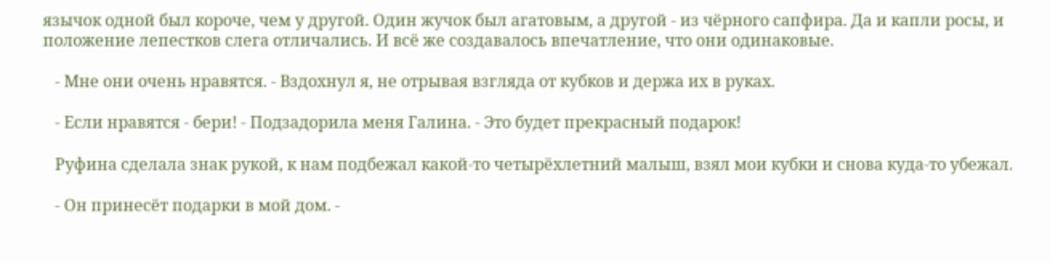язычок одной был короче, чем у другой. Один жучок был агатовым, а другой - из чёрного сапфира. Да и капли росы, и положение лепестков слега отличались. И всё же создавалось впечатление, что они одинаковые.

   - Мне они очень нравятся. - Вздохнул я, не отрывая взгляда от кубков и держа их в руках.

   - Если нравятся - бери! - Подзадорила меня Галина. - Это будет прекрасный подарок!

   Руфина сделала знак рукой, к нам подбежал какой-то четырёхлетний малыш, взял мои кубки и снова куда-то убежал.

   - Он принесёт подарки в мой дом. -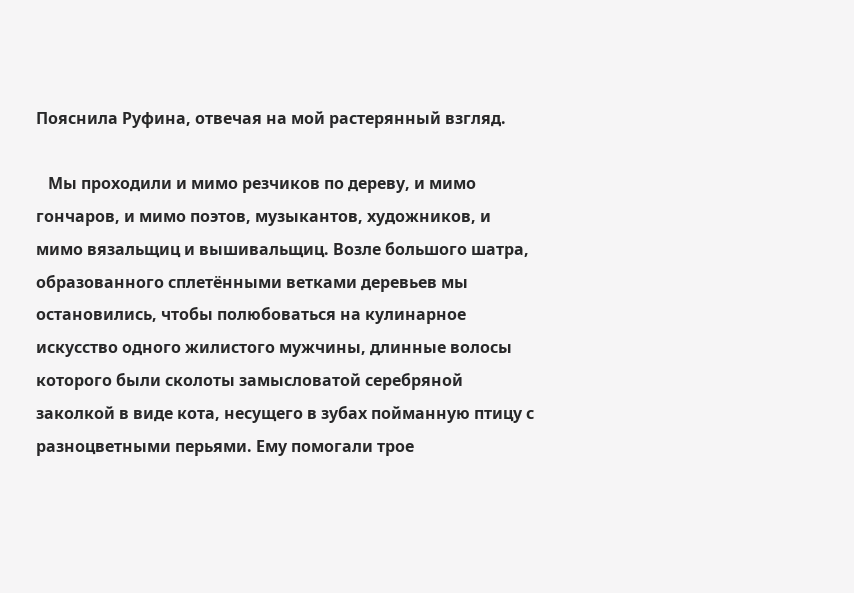Пояснила Руфина, отвечая на мой растерянный взгляд.

   Мы проходили и мимо резчиков по дереву, и мимо гончаров, и мимо поэтов, музыкантов, художников, и мимо вязальщиц и вышивальщиц. Возле большого шатра, образованного сплетёнными ветками деревьев мы остановились, чтобы полюбоваться на кулинарное искусство одного жилистого мужчины, длинные волосы которого были сколоты замысловатой серебряной заколкой в виде кота, несущего в зубах пойманную птицу с разноцветными перьями. Ему помогали трое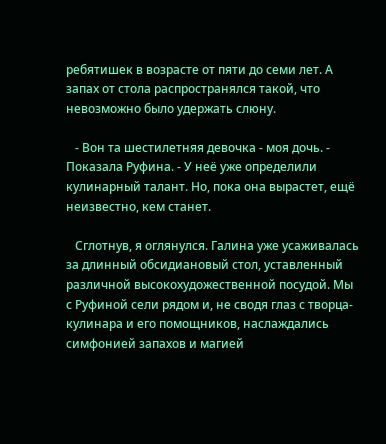ребятишек в возрасте от пяти до семи лет. А запах от стола распространялся такой, что невозможно было удержать слюну.

   - Вон та шестилетняя девочка - моя дочь. - Показала Руфина. - У неё уже определили кулинарный талант. Но, пока она вырастет, ещё неизвестно, кем станет.

   Сглотнув, я оглянулся. Галина уже усаживалась за длинный обсидиановый стол, уставленный различной высокохудожественной посудой. Мы с Руфиной сели рядом и, не сводя глаз с творца-кулинара и его помощников, наслаждались симфонией запахов и магией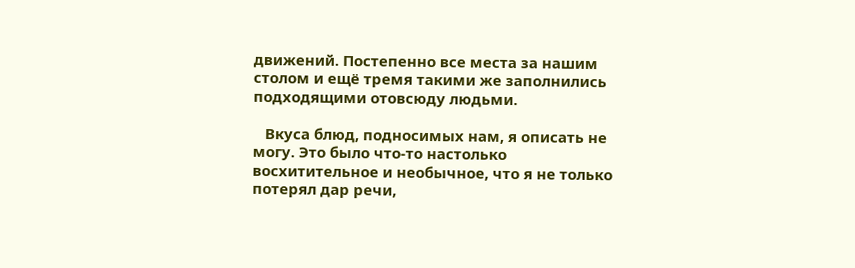движений. Постепенно все места за нашим столом и ещё тремя такими же заполнились подходящими отовсюду людьми.

   Вкуса блюд, подносимых нам, я описать не могу. Это было что-то настолько восхитительное и необычное, что я не только потерял дар речи,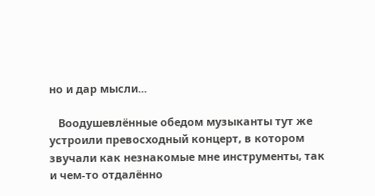но и дар мысли...

   Воодушевлённые обедом музыканты тут же устроили превосходный концерт, в котором звучали как незнакомые мне инструменты, так и чем-то отдалённо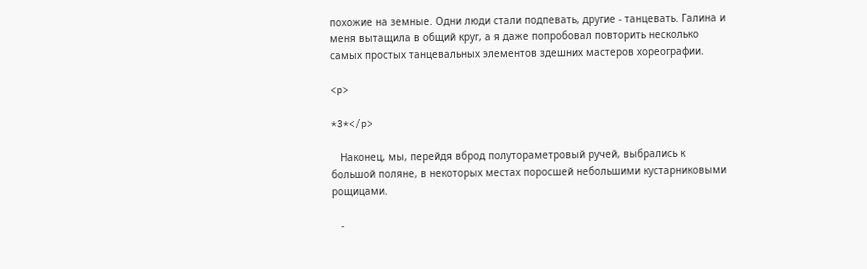похожие на земные. Одни люди стали подпевать, другие - танцевать. Галина и меня вытащила в общий круг, а я даже попробовал повторить несколько самых простых танцевальных элементов здешних мастеров хореографии.

<p>

*3*</p>

   Наконец, мы, перейдя вброд полутораметровый ручей, выбрались к большой поляне, в некоторых местах поросшей небольшими кустарниковыми рощицами.

   -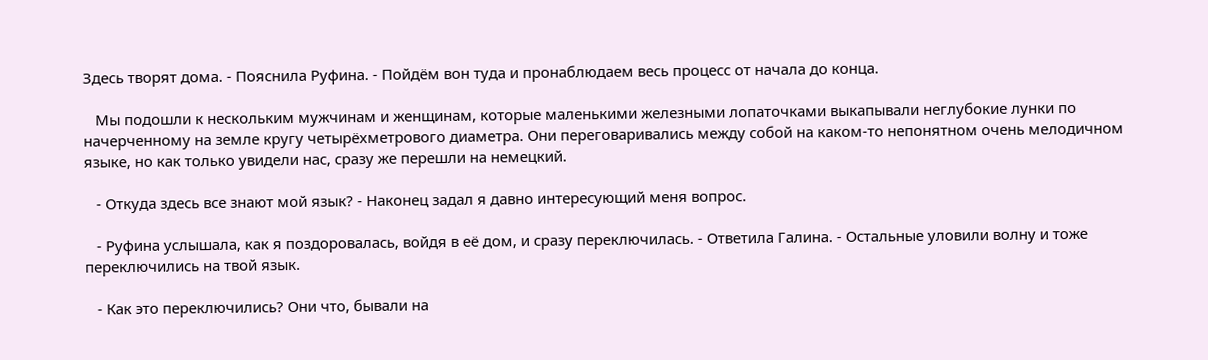Здесь творят дома. - Пояснила Руфина. - Пойдём вон туда и пронаблюдаем весь процесс от начала до конца.

   Мы подошли к нескольким мужчинам и женщинам, которые маленькими железными лопаточками выкапывали неглубокие лунки по начерченному на земле кругу четырёхметрового диаметра. Они переговаривались между собой на каком-то непонятном очень мелодичном языке, но как только увидели нас, сразу же перешли на немецкий.

   - Откуда здесь все знают мой язык? - Наконец задал я давно интересующий меня вопрос.

   - Руфина услышала, как я поздоровалась, войдя в её дом, и сразу переключилась. - Ответила Галина. - Остальные уловили волну и тоже переключились на твой язык.

   - Как это переключились? Они что, бывали на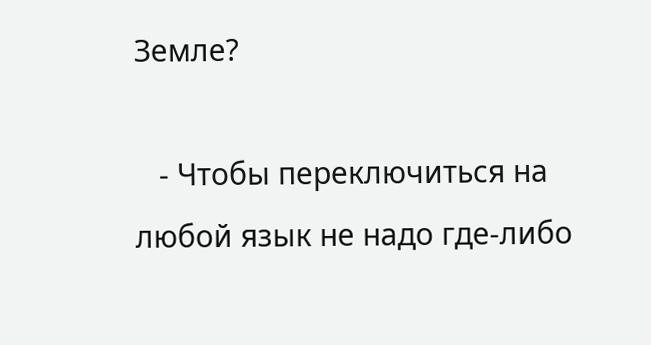Земле?

   - Чтобы переключиться на любой язык не надо где-либо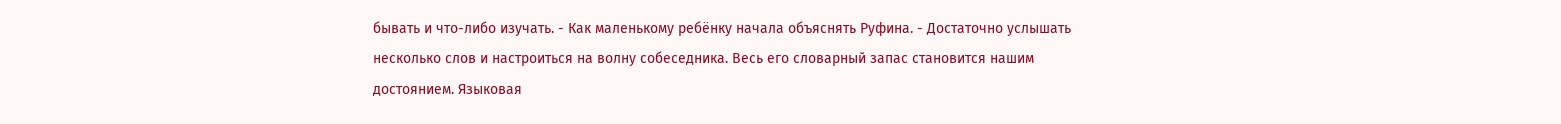бывать и что-либо изучать. - Как маленькому ребёнку начала объяснять Руфина. - Достаточно услышать несколько слов и настроиться на волну собеседника. Весь его словарный запас становится нашим достоянием. Языковая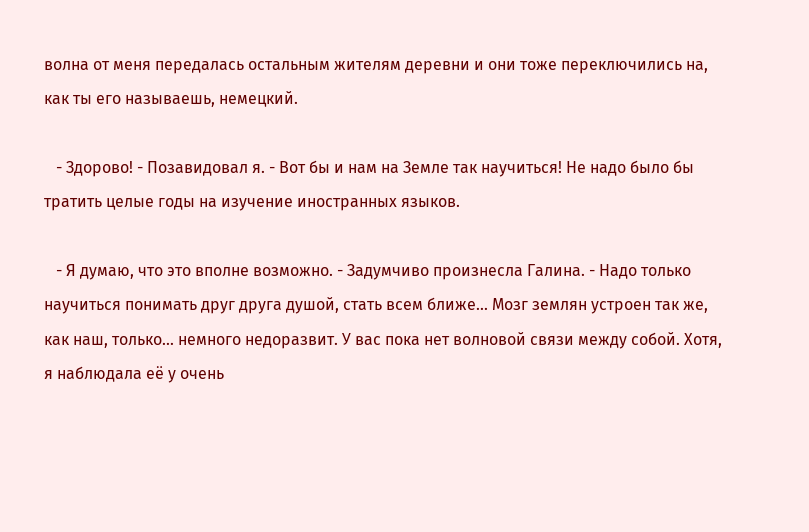волна от меня передалась остальным жителям деревни и они тоже переключились на, как ты его называешь, немецкий.

   - Здорово! - Позавидовал я. - Вот бы и нам на Земле так научиться! Не надо было бы тратить целые годы на изучение иностранных языков.

   - Я думаю, что это вполне возможно. - Задумчиво произнесла Галина. - Надо только научиться понимать друг друга душой, стать всем ближе... Мозг землян устроен так же, как наш, только... немного недоразвит. У вас пока нет волновой связи между собой. Хотя, я наблюдала её у очень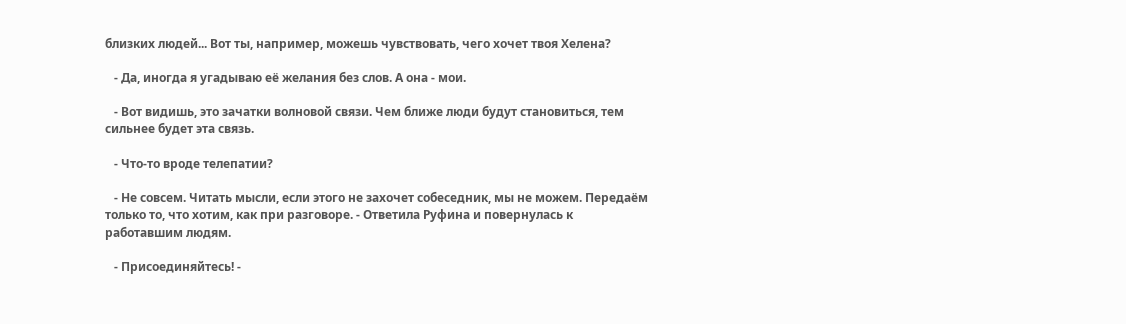близких людей... Вот ты, например, можешь чувствовать, чего хочет твоя Хелена?

   - Да, иногда я угадываю её желания без слов. А она - мои.

   - Вот видишь, это зачатки волновой связи. Чем ближе люди будут становиться, тем сильнее будет эта связь.

   - Что-то вроде телепатии?

   - Не совсем. Читать мысли, если этого не захочет собеседник, мы не можем. Передаём только то, что хотим, как при разговоре. - Ответила Руфина и повернулась к работавшим людям.

   - Присоединяйтесь! -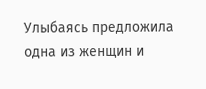Улыбаясь предложила одна из женщин и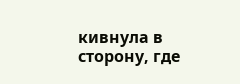кивнула в сторону, где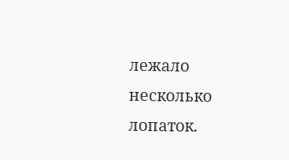лежало несколько лопаток.